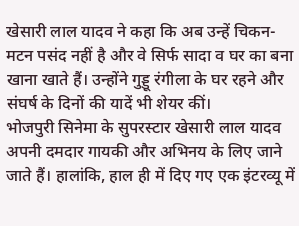खेसारी लाल यादव ने कहा कि अब उन्हें चिकन-मटन पसंद नहीं है और वे सिर्फ सादा व घर का बना खाना खाते हैं। उन्होंने गुड्डू रंगीला के घर रहने और संघर्ष के दिनों की यादें भी शेयर कीं।
भोजपुरी सिनेमा के सुपरस्टार खेसारी लाल यादव अपनी दमदार गायकी और अभिनय के लिए जाने जाते हैं। हालांकि, हाल ही में दिए गए एक इंटरव्यू में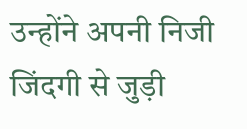उन्होंने अपनी निजी जिंदगी से जुड़ी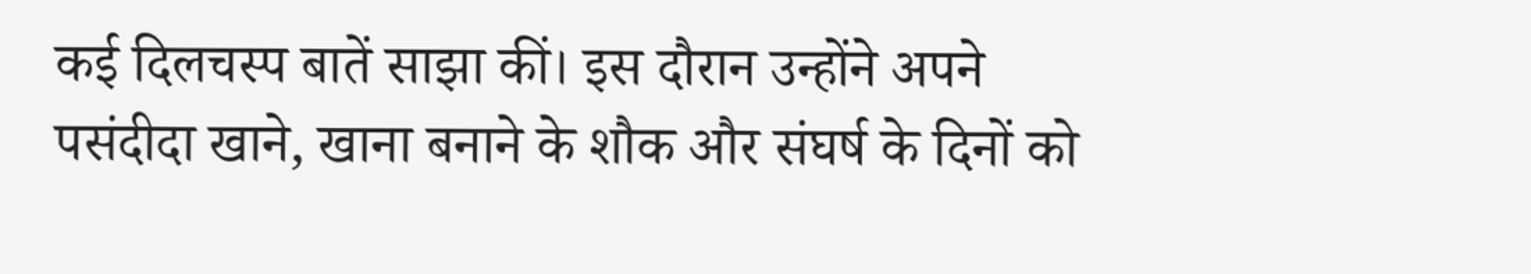कई दिलचस्प बातें साझा कीं। इस दौरान उन्होंने अपने पसंदीदा खाने, खाना बनाने के शौक और संघर्ष के दिनों को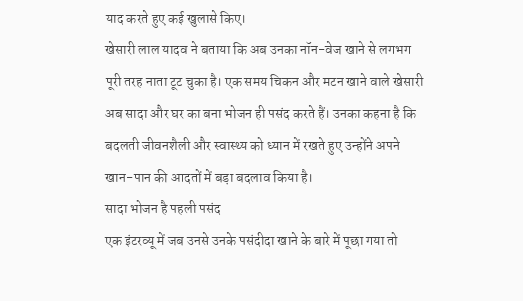याद करते हुए कई खुलासे किए।
खेसारी लाल यादव ने बताया कि अब उनका नॉन-वेज खाने से लगभग पूरी तरह नाता टूट चुका है। एक समय चिकन और मटन खाने वाले खेसारी अब सादा और घर का बना भोजन ही पसंद करते हैं। उनका कहना है कि बदलती जीवनशैली और स्वास्थ्य को ध्यान में रखते हुए उन्होंने अपने खान-पान की आदतों में बड़ा बदलाव किया है।
सादा भोजन है पहली पसंद
एक इंटरव्यू में जब उनसे उनके पसंदीदा खाने के बारे में पूछा गया तो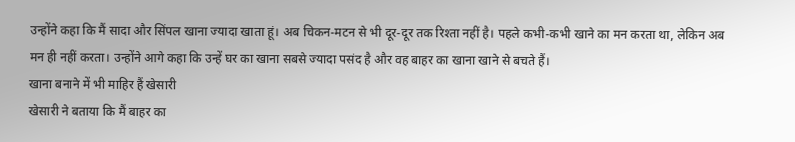उन्होंने कहा कि मैं सादा और सिंपल खाना ज्यादा खाता हूं। अब चिकन-मटन से भी दूर-दूर तक रिश्ता नहीं है। पहले कभी-कभी खाने का मन करता था, लेकिन अब मन ही नहीं करता। उन्होंने आगे कहा कि उन्हें घर का खाना सबसे ज्यादा पसंद है और वह बाहर का खाना खाने से बचते हैं।
खाना बनाने में भी माहिर हैं खेसारी
खेसारी ने बताया कि मैं बाहर का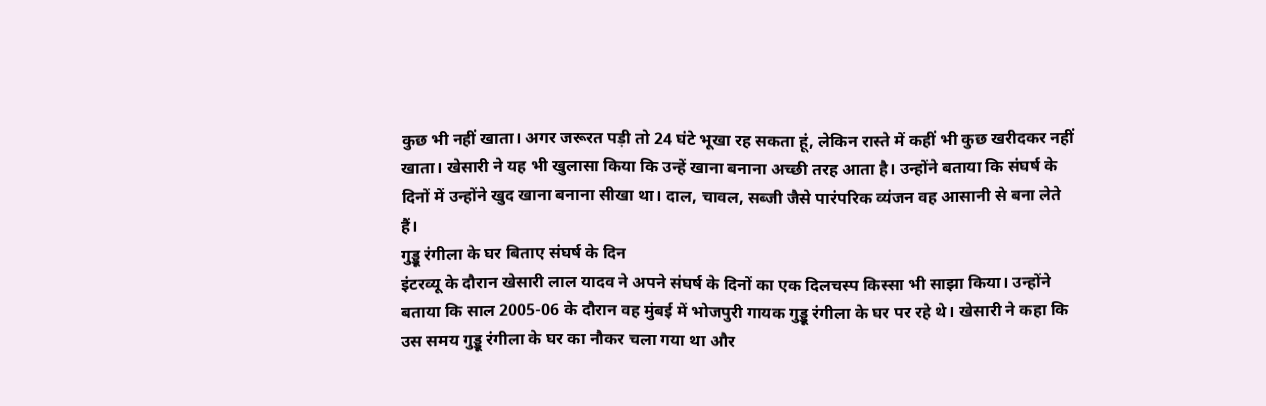कुछ भी नहीं खाता। अगर जरूरत पड़ी तो 24 घंटे भूखा रह सकता हूं, लेकिन रास्ते में कहीं भी कुछ खरीदकर नहीं खाता। खेसारी ने यह भी खुलासा किया कि उन्हें खाना बनाना अच्छी तरह आता है। उन्होंने बताया कि संघर्ष के दिनों में उन्होंने खुद खाना बनाना सीखा था। दाल, चावल, सब्जी जैसे पारंपरिक व्यंजन वह आसानी से बना लेते हैं।
गुड्डू रंगीला के घर बिताए संघर्ष के दिन
इंटरव्यू के दौरान खेसारी लाल यादव ने अपने संघर्ष के दिनों का एक दिलचस्प किस्सा भी साझा किया। उन्होंने बताया कि साल 2005-06 के दौरान वह मुंबई में भोजपुरी गायक गुड्डू रंगीला के घर पर रहे थे। खेसारी ने कहा कि उस समय गुड्डू रंगीला के घर का नौकर चला गया था और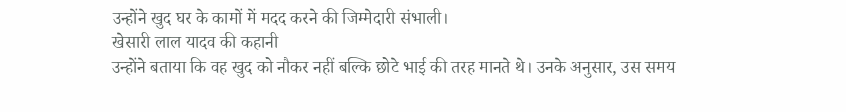उन्होंने खुद घर के कामों में मदद करने की जिम्मेदारी संभाली।
खेसारी लाल यादव की कहानी
उन्होंने बताया कि वह खुद को नौकर नहीं बल्कि छोटे भाई की तरह मानते थे। उनके अनुसार, उस समय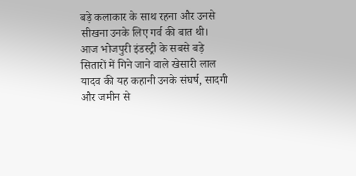बड़े कलाकार के साथ रहना और उनसे सीखना उनके लिए गर्व की बात थी। आज भोजपुरी इंडस्ट्री के सबसे बड़े सितारों में गिने जाने वाले खेसारी लाल यादव की यह कहानी उनके संघर्ष, सादगी और जमीन से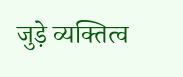जुड़े व्यक्तित्व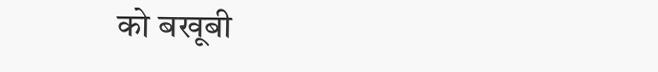को बखूबी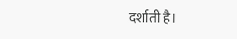दर्शाती है।